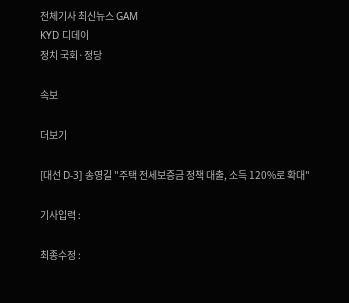전체기사 최신뉴스 GAM
KYD 디데이
정치 국회·정당

속보

더보기

[대선 D-3] 송영길 "주택 전세보증금 정책 대출, 소득 120%로 확대"

기사입력 :

최종수정 :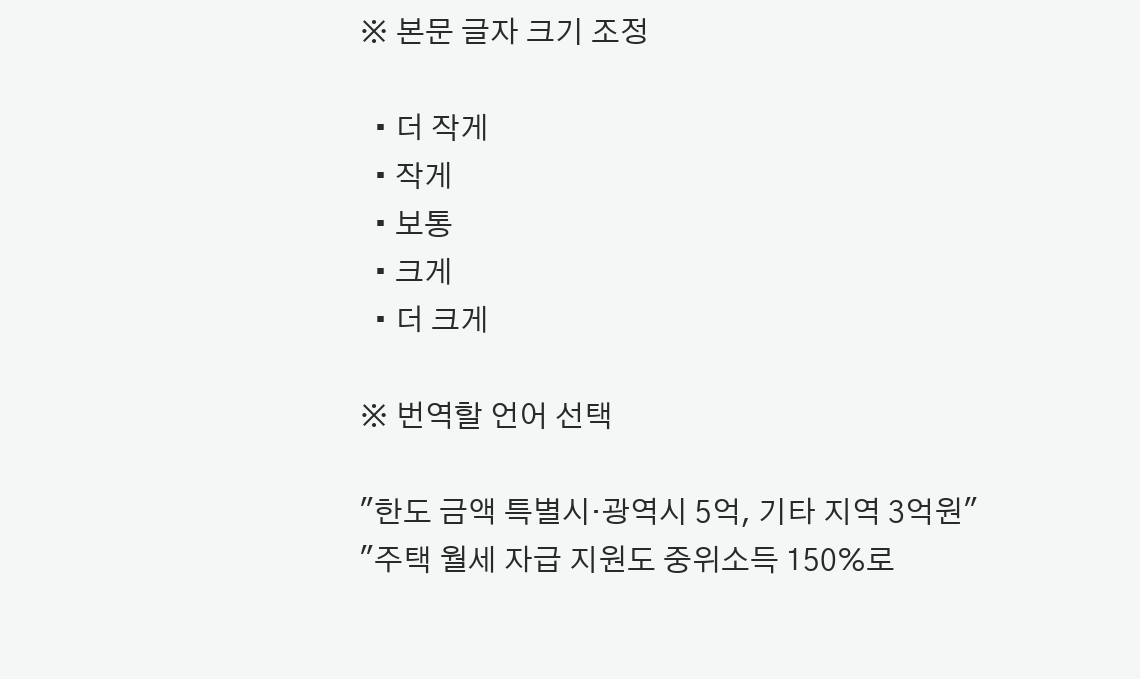※ 본문 글자 크기 조정

  • 더 작게
  • 작게
  • 보통
  • 크게
  • 더 크게

※ 번역할 언어 선택

"한도 금액 특별시·광역시 5억, 기타 지역 3억원"
"주택 월세 자급 지원도 중위소득 150%로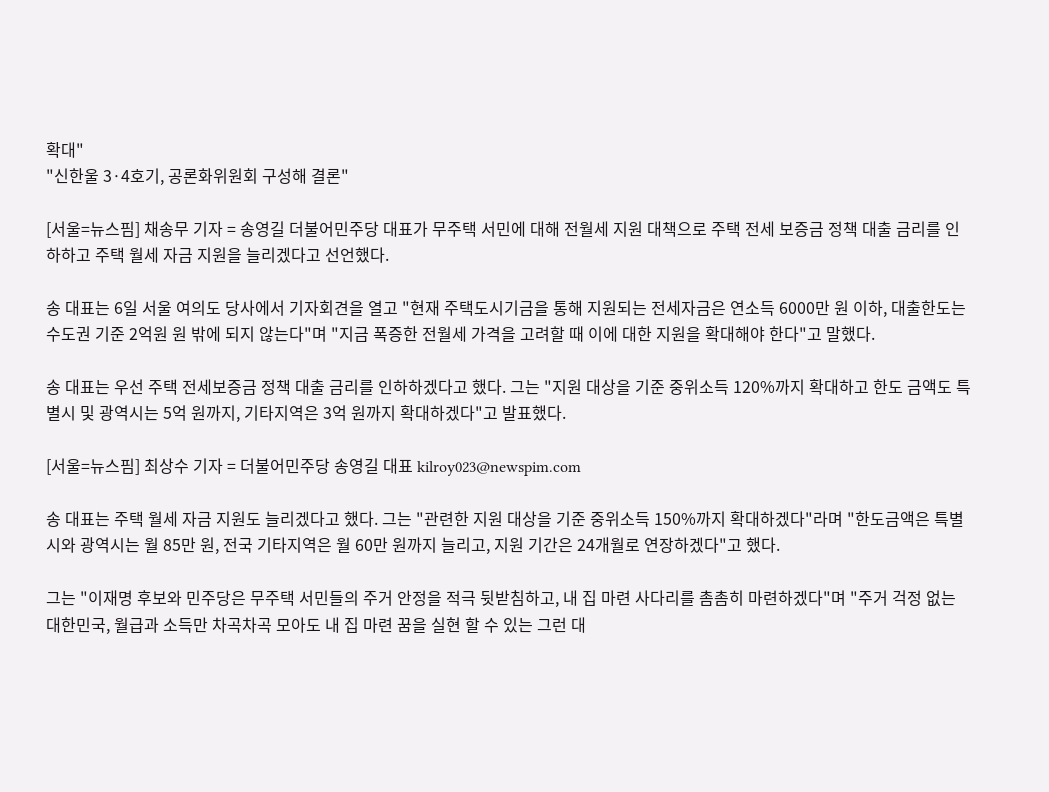확대"
"신한울 3·4호기, 공론화위원회 구성해 결론"

[서울=뉴스핌] 채송무 기자 = 송영길 더불어민주당 대표가 무주택 서민에 대해 전월세 지원 대책으로 주택 전세 보증금 정책 대출 금리를 인하하고 주택 월세 자금 지원을 늘리겠다고 선언했다.

송 대표는 6일 서울 여의도 당사에서 기자회견을 열고 "현재 주택도시기금을 통해 지원되는 전세자금은 연소득 6000만 원 이하, 대출한도는 수도권 기준 2억원 원 밖에 되지 않는다"며 "지금 폭증한 전월세 가격을 고려할 때 이에 대한 지원을 확대해야 한다"고 말했다.

송 대표는 우선 주택 전세보증금 정책 대출 금리를 인하하겠다고 했다. 그는 "지원 대상을 기준 중위소득 120%까지 확대하고 한도 금액도 특별시 및 광역시는 5억 원까지, 기타지역은 3억 원까지 확대하겠다"고 발표했다.

[서울=뉴스핌] 최상수 기자 = 더불어민주당 송영길 대표 kilroy023@newspim.com

송 대표는 주택 월세 자금 지원도 늘리겠다고 했다. 그는 "관련한 지원 대상을 기준 중위소득 150%까지 확대하겠다"라며 "한도금액은 특별시와 광역시는 월 85만 원, 전국 기타지역은 월 60만 원까지 늘리고, 지원 기간은 24개월로 연장하겠다"고 했다.

그는 "이재명 후보와 민주당은 무주택 서민들의 주거 안정을 적극 뒷받침하고, 내 집 마련 사다리를 촘촘히 마련하겠다"며 "주거 걱정 없는 대한민국, 월급과 소득만 차곡차곡 모아도 내 집 마련 꿈을 실현 할 수 있는 그런 대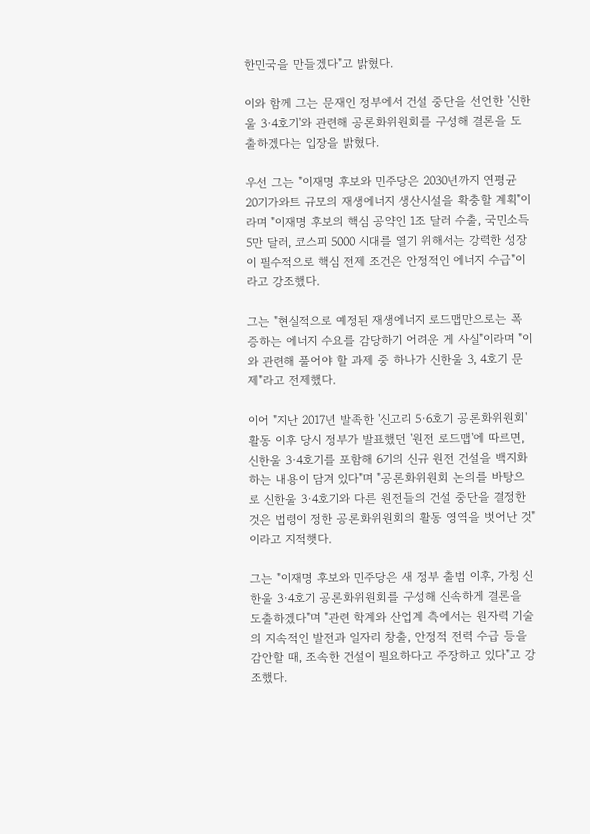한민국을 만들겠다"고 밝혔다.

이와 함께 그는 문재인 정부에서 건설 중단을 선언한 '신한울 3·4호기'와 관련해 공론화위원회를 구성해 결론을 도출하겠다는 입장을 밝혔다.

우선 그는 "이재명 후보와 민주당은 2030년까지 연평균 20기가와트 규모의 재생에너지 생산시설을 확충할 계획"이라며 "이재명 후보의 핵심 공약인 1조 달러 수출, 국민소득 5만 달러, 코스피 5000 시대를 열기 위해서는 강력한 성장이 필수적으로 핵심 전제 조건은 안정적인 에너지 수급"이라고 강조했다.

그는 "현실적으로 예정된 재생에너지 로드맵만으로는 폭증하는 에너지 수요를 감당하기 어려운 게 사실"이라며 "이와 관련해 풀어야 할 과제 중 하나가 신한울 3, 4호기 문제"라고 전제했다.

이어 "지난 2017년 발족한 '신고리 5·6호기 공론화위원회' 활동 이후 당시 정부가 발표했던 '원전 로드맵'에 따르면, 신한울 3·4호기를 포함해 6기의 신규 원전 건설을 백지화하는 내용이 담겨 있다"며 "공론화위원회 논의를 바탕으로 신한울 3·4호기와 다른 원전들의 건설 중단을 결정한 것은 법령이 정한 공론화위원회의 활동 영역을 벗어난 것"이라고 지적햇다.

그는 "이재명 후보와 민주당은 새 정부 출범 이후, 가칭 신한울 3·4호기 공론화위원회를 구성해 신속하게 결론을 도출하겠다"며 "관련 학계와 산업계 측에서는 원자력 기술의 지속적인 발전과 일자리 창출, 안정적 전력 수급 등을 감안할 때, 조속한 건설이 필요하다고 주장하고 있다"고 강조했다.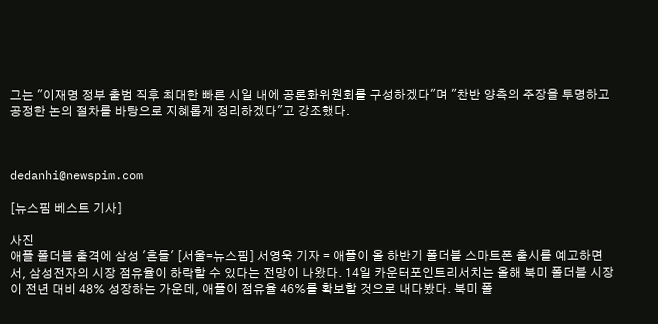그는 "이재명 정부 출범 직후 최대한 빠른 시일 내에 공론화위원회를 구성하겠다"며 "찬반 양측의 주장을 투명하고 공정한 논의 절차를 바탕으로 지혜롭게 정리하겠다"고 강조했다.



dedanhi@newspim.com

[뉴스핌 베스트 기사]

사진
애플 폴더블 출격에 삼성 '흔들' [서울=뉴스핌] 서영욱 기자 = 애플이 올 하반기 폴더블 스마트폰 출시를 예고하면서, 삼성전자의 시장 점유율이 하락할 수 있다는 전망이 나왔다. 14일 카운터포인트리서치는 올해 북미 폴더블 시장이 전년 대비 48% 성장하는 가운데, 애플이 점유율 46%를 확보할 것으로 내다봤다. 북미 폴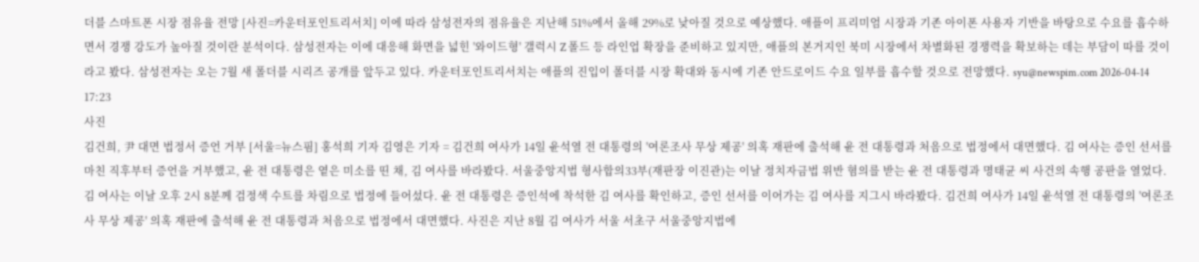더블 스마트폰 시장 점유율 전망 [사진=카운터포인트리서치] 이에 따라 삼성전자의 점유율은 지난해 51%에서 올해 29%로 낮아질 것으로 예상했다. 애플이 프리미엄 시장과 기존 아이폰 사용자 기반을 바탕으로 수요를 흡수하면서 경쟁 강도가 높아질 것이란 분석이다. 삼성전자는 이에 대응해 화면을 넓힌 '와이드형' 갤럭시 Z 폴드 등 라인업 확장을 준비하고 있지만, 애플의 본거지인 북미 시장에서 차별화된 경쟁력을 확보하는 데는 부담이 따를 것이라고 봤다. 삼성전자는 오는 7월 새 폴더블 시리즈 공개를 앞두고 있다. 카운터포인트리서치는 애플의 진입이 폴더블 시장 확대와 동시에 기존 안드로이드 수요 일부를 흡수할 것으로 전망했다. syu@newspim.com 2026-04-14 17:23
사진
김건희, 尹 대면 법정서 증언 거부 [서울=뉴스핌] 홍석희 기자 김영은 기자 = 김건희 여사가 14일 윤석열 전 대통령의 '여론조사 무상 제공' 의혹 재판에 출석해 윤 전 대통령과 처음으로 법정에서 대면했다. 김 여사는 증인 선서를 마친 직후부터 증언을 거부했고, 윤 전 대통령은 옅은 미소를 띤 채, 김 여사를 바라봤다. 서울중앙지법 형사합의33부(재판장 이진관)는 이날 정치자금법 위반 혐의를 받는 윤 전 대통령과 명태균 씨 사건의 속행 공판을 열었다. 김 여사는 이날 오후 2시 8분께 검정색 수트를 차림으로 법정에 들어섰다. 윤 전 대통령은 증인석에 착석한 김 여사를 확인하고, 증인 선서를 이어가는 김 여사를 지그시 바라봤다. 김건희 여사가 14일 윤석열 전 대통령의 '여론조사 무상 제공' 의혹 재판에 출석해 윤 전 대통령과 처음으로 법정에서 대면했다. 사진은 지난 8월 김 여사가 서울 서초구 서울중앙지법에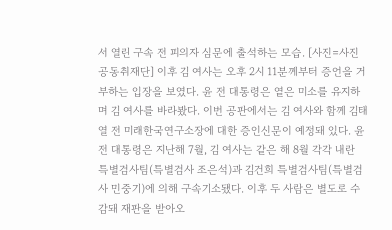서 열린 구속 전 피의자 심문에 출석하는 모습. [사진=사진공동취재단] 이후 김 여사는 오후 2시 11분께부터 증언을 거부하는 입장을 보였다. 윤 전 대통령은 옅은 미소를 유지하며 김 여사를 바라봤다. 이번 공판에서는 김 여사와 함께 김태열 전 미래한국연구소장에 대한 증인신문이 예정돼 있다. 윤 전 대통령은 지난해 7월, 김 여사는 같은 해 8월 각각 내란 특별검사팀(특별검사 조은석)과 김건희 특별검사팀(특별검사 민중기)에 의해 구속기소됐다. 이후 두 사람은 별도로 수감돼 재판을 받아오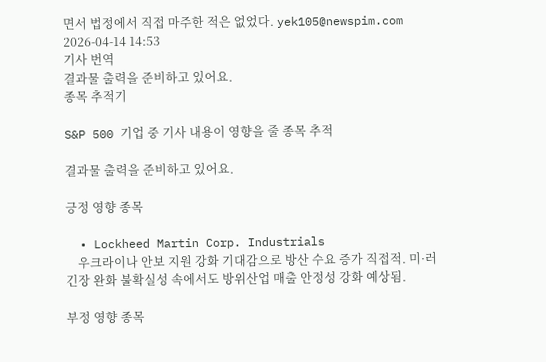면서 법정에서 직접 마주한 적은 없었다. yek105@newspim.com   2026-04-14 14:53
기사 번역
결과물 출력을 준비하고 있어요.
종목 추적기

S&P 500 기업 중 기사 내용이 영향을 줄 종목 추적

결과물 출력을 준비하고 있어요.

긍정 영향 종목

  • Lockheed Martin Corp. Industrials
    우크라이나 안보 지원 강화 기대감으로 방산 수요 증가 직접적. 미·러 긴장 완화 불확실성 속에서도 방위산업 매출 안정성 강화 예상됨.

부정 영향 종목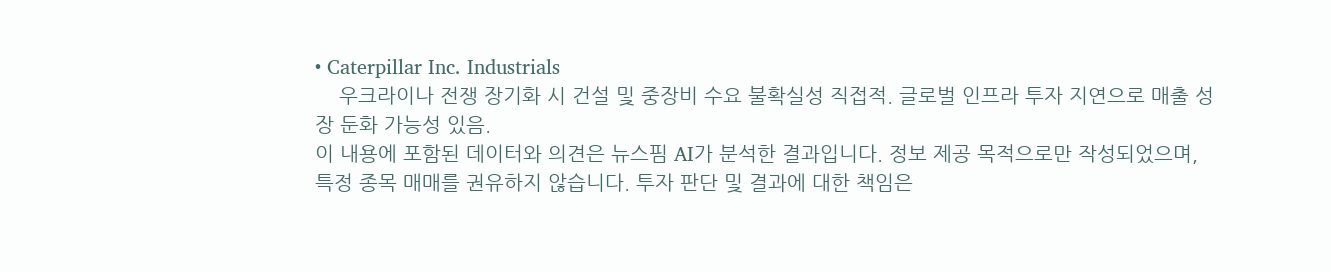• Caterpillar Inc. Industrials
    우크라이나 전쟁 장기화 시 건설 및 중장비 수요 불확실성 직접적. 글로벌 인프라 투자 지연으로 매출 성장 둔화 가능성 있음.
이 내용에 포함된 데이터와 의견은 뉴스핌 AI가 분석한 결과입니다. 정보 제공 목적으로만 작성되었으며, 특정 종목 매매를 권유하지 않습니다. 투자 판단 및 결과에 대한 책임은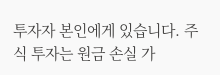투자자 본인에게 있습니다. 주식 투자는 원금 손실 가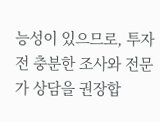능성이 있으므로, 투자 전 충분한 조사와 전문가 상담을 권장합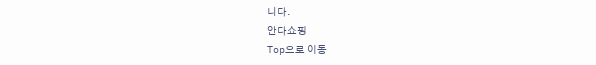니다.
안다쇼핑
Top으로 이동